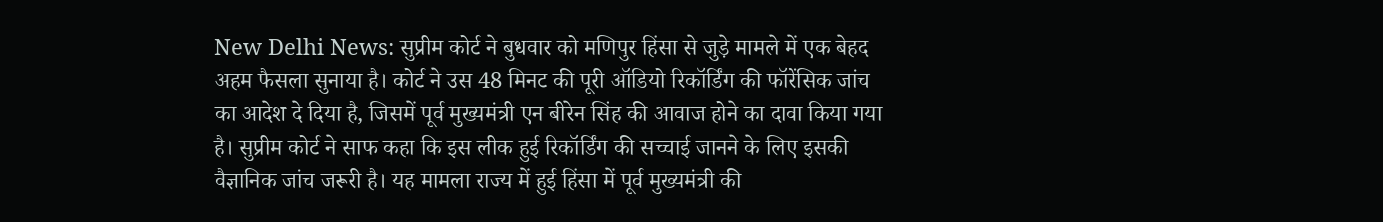New Delhi News: सुप्रीम कोर्ट ने बुधवार को मणिपुर हिंसा से जुड़े मामले में एक बेहद अहम फैसला सुनाया है। कोर्ट ने उस 48 मिनट की पूरी ऑडियो रिकॉर्डिंग की फॉरेंसिक जांच का आदेश दे दिया है, जिसमें पूर्व मुख्यमंत्री एन बीरेन सिंह की आवाज होने का दावा किया गया है। सुप्रीम कोर्ट ने साफ कहा कि इस लीक हुई रिकॉर्डिंग की सच्चाई जानने के लिए इसकी वैज्ञानिक जांच जरूरी है। यह मामला राज्य में हुई हिंसा में पूर्व मुख्यमंत्री की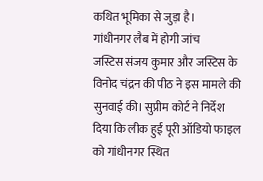कथित भूमिका से जुड़ा है।
गांधीनगर लैब में होगी जांच
जस्टिस संजय कुमार और जस्टिस के विनोद चंद्रन की पीठ ने इस मामले की सुनवाई की। सुप्रीम कोर्ट ने निर्देश दिया कि लीक हुई पूरी ऑडियो फाइल को गांधीनगर स्थित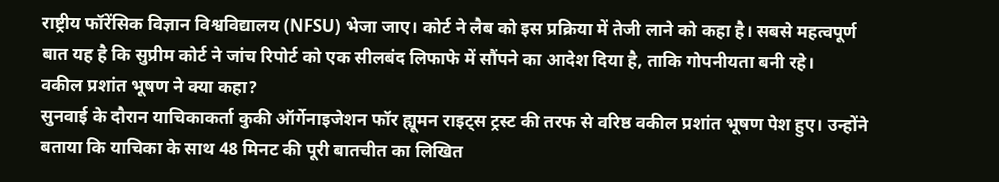राष्ट्रीय फॉरेंसिक विज्ञान विश्वविद्यालय (NFSU) भेजा जाए। कोर्ट ने लैब को इस प्रक्रिया में तेजी लाने को कहा है। सबसे महत्वपूर्ण बात यह है कि सुप्रीम कोर्ट ने जांच रिपोर्ट को एक सीलबंद लिफाफे में सौंपने का आदेश दिया है, ताकि गोपनीयता बनी रहे।
वकील प्रशांत भूषण ने क्या कहा?
सुनवाई के दौरान याचिकाकर्ता कुकी ऑर्गेनाइजेशन फॉर ह्यूमन राइट्स ट्रस्ट की तरफ से वरिष्ठ वकील प्रशांत भूषण पेश हुए। उन्होंने बताया कि याचिका के साथ 48 मिनट की पूरी बातचीत का लिखित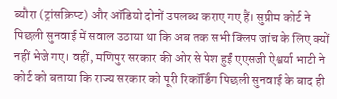ब्यौरा (ट्रांसक्रिप्ट) और ऑडियो दोनों उपलब्ध कराए गए हैं। सुप्रीम कोर्ट ने पिछली सुनवाई में सवाल उठाया था कि अब तक सभी क्लिप जांच के लिए क्यों नहीं भेजे गए। वहीं, मणिपुर सरकार की ओर से पेश हुईं एएसजी ऐश्वर्या भाटी ने कोर्ट को बताया कि राज्य सरकार को पूरी रिकॉर्डिंग पिछली सुनवाई के बाद ही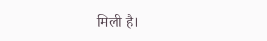मिली है।